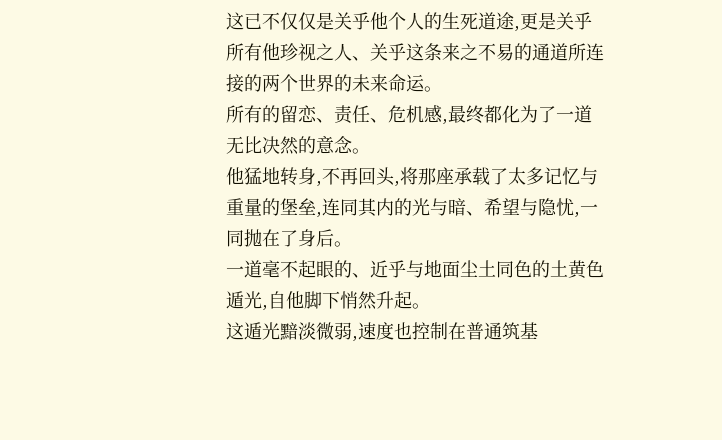这已不仅仅是关乎他个人的生死道途,更是关乎所有他珍视之人、关乎这条来之不易的通道所连接的两个世界的未来命运。
所有的留恋、责任、危机感,最终都化为了一道无比决然的意念。
他猛地转身,不再回头,将那座承载了太多记忆与重量的堡垒,连同其内的光与暗、希望与隐忧,一同抛在了身后。
一道毫不起眼的、近乎与地面尘土同色的土黄色遁光,自他脚下悄然升起。
这遁光黯淡微弱,速度也控制在普通筑基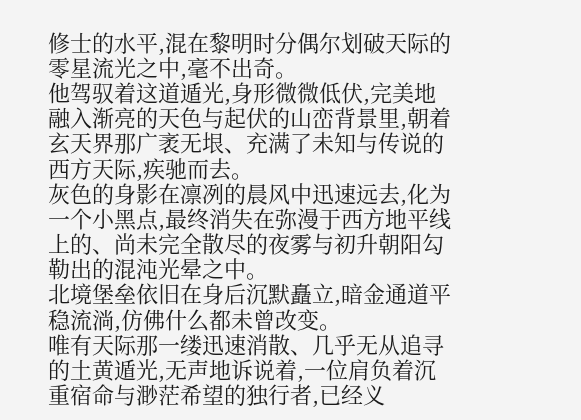修士的水平,混在黎明时分偶尔划破天际的零星流光之中,毫不出奇。
他驾驭着这道遁光,身形微微低伏,完美地融入渐亮的天色与起伏的山峦背景里,朝着玄天界那广袤无垠、充满了未知与传说的西方天际,疾驰而去。
灰色的身影在凛冽的晨风中迅速远去,化为一个小黑点,最终消失在弥漫于西方地平线上的、尚未完全散尽的夜雾与初升朝阳勾勒出的混沌光晕之中。
北境堡垒依旧在身后沉默矗立,暗金通道平稳流淌,仿佛什么都未曾改变。
唯有天际那一缕迅速消散、几乎无从追寻的土黄遁光,无声地诉说着,一位肩负着沉重宿命与渺茫希望的独行者,已经义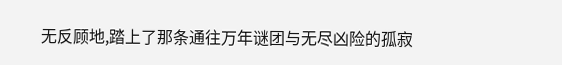无反顾地,踏上了那条通往万年谜团与无尽凶险的孤寂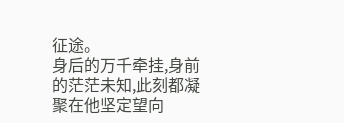征途。
身后的万千牵挂,身前的茫茫未知,此刻都凝聚在他坚定望向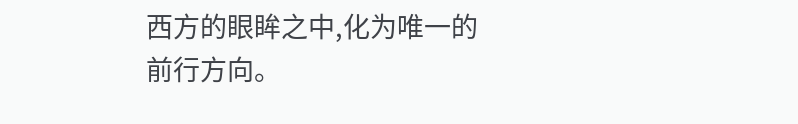西方的眼眸之中,化为唯一的前行方向。